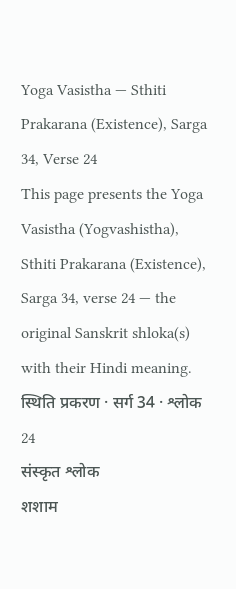Yoga Vasistha — Sthiti Prakarana (Existence), Sarga 34, Verse 24
This page presents the Yoga Vasistha (Yogvashistha), Sthiti Prakarana (Existence), Sarga 34, verse 24 — the original Sanskrit shloka(s) with their Hindi meaning.
स्थिति प्रकरण · सर्ग 34 · श्लोक 24
संस्कृत श्लोक
शशाम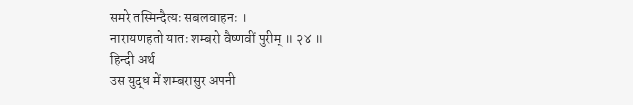समरे तस्मिन्दैत्यः सबलवाहनः ।
नारायणहतो यातः शम्बरो वैष्णवीं पुरीम् ॥ २४ ॥
हिन्दी अर्थ
उस युद्ध में शम्बरासुर अपनी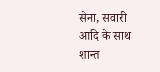सेना, सवारी आदि के साथ शान्त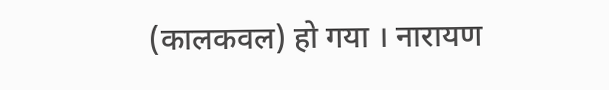(कालकवल) हो गया । नारायण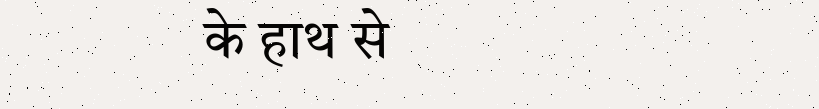के हाथ से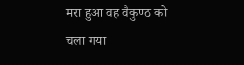मरा हुआ वह वैकुण्ठ को
चला गया